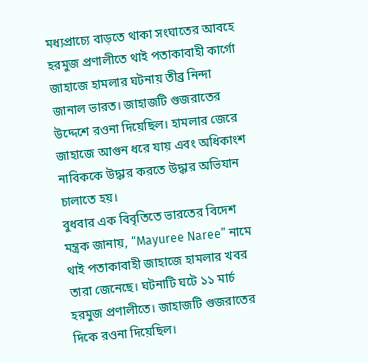মধ্যপ্রাচ্যে বাড়তে থাকা সংঘাতের আবহে হরমুজ প্রণালীতে থাই পতাকাবাহী কার্গো জাহাজে হামলার ঘটনায় তীব্র নিন্দা জানাল ভারত। জাহাজটি গুজরাতের উদ্দেশে রওনা দিয়েছিল। হামলার জেরে জাহাজে আগুন ধরে যায় এবং অধিকাংশ নাবিককে উদ্ধার করতে উদ্ধার অভিযান চালাতে হয়।
বুধবার এক বিবৃতিতে ভারতের বিদেশ মন্ত্রক জানায়, “Mayuree Naree” নামে থাই পতাকাবাহী জাহাজে হামলার খবর তারা জেনেছে। ঘটনাটি ঘটে ১১ মার্চ হরমুজ প্রণালীতে। জাহাজটি গুজরাতের দিকে রওনা দিয়েছিল।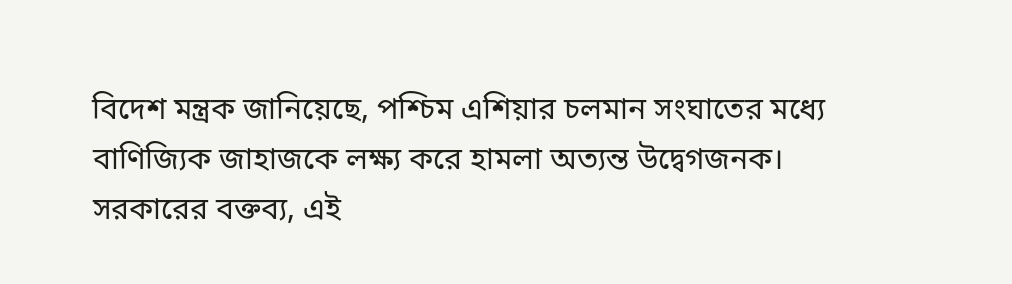বিদেশ মন্ত্রক জানিয়েছে, পশ্চিম এশিয়ার চলমান সংঘাতের মধ্যে বাণিজ্যিক জাহাজকে লক্ষ্য করে হামলা অত্যন্ত উদ্বেগজনক।
সরকারের বক্তব্য, এই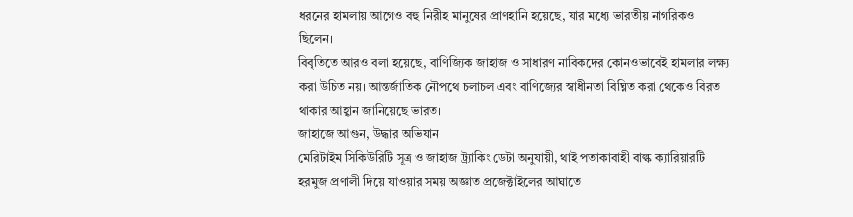ধরনের হামলায় আগেও বহু নিরীহ মানুষের প্রাণহানি হয়েছে, যার মধ্যে ভারতীয় নাগরিকও ছিলেন।
বিবৃতিতে আরও বলা হয়েছে, বাণিজ্যিক জাহাজ ও সাধারণ নাবিকদের কোনওভাবেই হামলার লক্ষ্য করা উচিত নয়। আন্তর্জাতিক নৌপথে চলাচল এবং বাণিজ্যের স্বাধীনতা বিঘ্নিত করা থেকেও বিরত থাকার আহ্বান জানিয়েছে ভারত।
জাহাজে আগুন, উদ্ধার অভিযান
মেরিটাইম সিকিউরিটি সূত্র ও জাহাজ ট্র্যাকিং ডেটা অনুযায়ী, থাই পতাকাবাহী বাল্ক ক্যারিয়ারটি হরমুজ প্রণালী দিয়ে যাওয়ার সময় অজ্ঞাত প্রজেক্টাইলের আঘাতে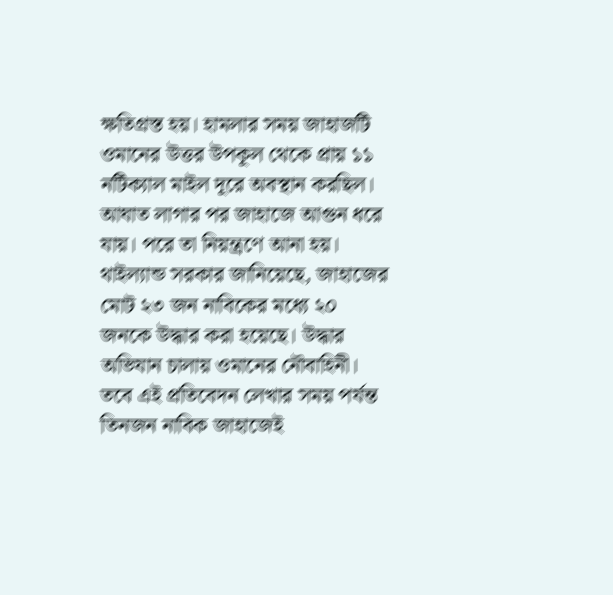ক্ষতিগ্রস্ত হয়। হামলার সময় জাহাজটি ওমানের উত্তর উপকূল থেকে প্রায় ১১ নটিক্যাল মাইল দূরে অবস্থান করছিল। আঘাত লাগার পর জাহাজে আগুন ধরে যায়। পরে তা নিয়ন্ত্রণে আনা হয়। থাইল্যান্ড সরকার জানিয়েছে, জাহাজের মোট ২৩ জন নাবিকের মধ্যে ২০ জনকে উদ্ধার করা হয়েছে। উদ্ধার অভিযান চালায় ওমানের নৌবাহিনী।
তবে এই প্রতিবেদন লেখার সময় পর্যন্ত তিনজন নাবিক জাহাজেই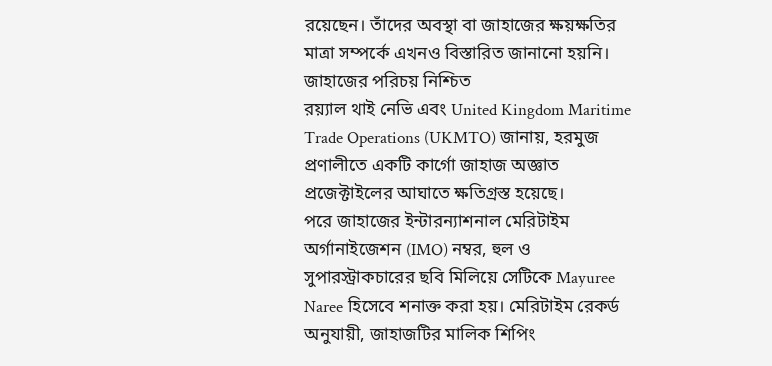রয়েছেন। তাঁদের অবস্থা বা জাহাজের ক্ষয়ক্ষতির মাত্রা সম্পর্কে এখনও বিস্তারিত জানানো হয়নি।
জাহাজের পরিচয় নিশ্চিত
রয়্যাল থাই নেভি এবং United Kingdom Maritime Trade Operations (UKMTO) জানায়, হরমুজ প্রণালীতে একটি কার্গো জাহাজ অজ্ঞাত প্রজেক্টাইলের আঘাতে ক্ষতিগ্রস্ত হয়েছে।
পরে জাহাজের ইন্টারন্যাশনাল মেরিটাইম অর্গানাইজেশন (IMO) নম্বর, হুল ও সুপারস্ট্রাকচারের ছবি মিলিয়ে সেটিকে Mayuree Naree হিসেবে শনাক্ত করা হয়। মেরিটাইম রেকর্ড অনুযায়ী, জাহাজটির মালিক শিপিং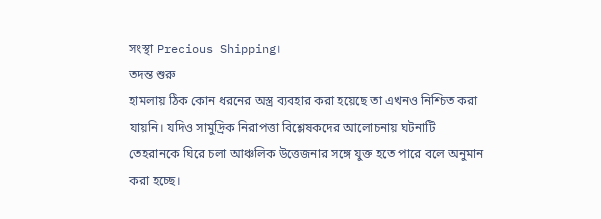সংস্থা Precious Shipping।
তদন্ত শুরু
হামলায় ঠিক কোন ধরনের অস্ত্র ব্যবহার করা হয়েছে তা এখনও নিশ্চিত করা যায়নি। যদিও সামুদ্রিক নিরাপত্তা বিশ্লেষকদের আলোচনায় ঘটনাটি তেহরানকে ঘিরে চলা আঞ্চলিক উত্তেজনার সঙ্গে যুক্ত হতে পারে বলে অনুমান করা হচ্ছে।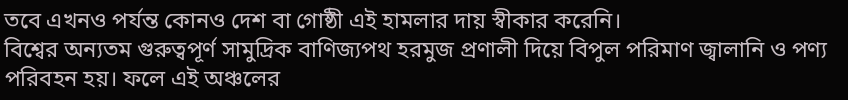তবে এখনও পর্যন্ত কোনও দেশ বা গোষ্ঠী এই হামলার দায় স্বীকার করেনি।
বিশ্বের অন্যতম গুরুত্বপূর্ণ সামুদ্রিক বাণিজ্যপথ হরমুজ প্রণালী দিয়ে বিপুল পরিমাণ জ্বালানি ও পণ্য পরিবহন হয়। ফলে এই অঞ্চলের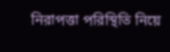নিরাপত্তা পরিস্থিতি নিয়ে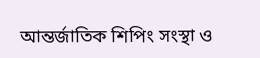আন্তর্জাতিক শিপিং সংস্থা ও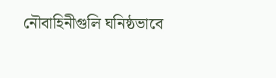নৌবাহিনীগুলি ঘনিষ্ঠভাবে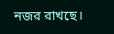নজর রাখছে।